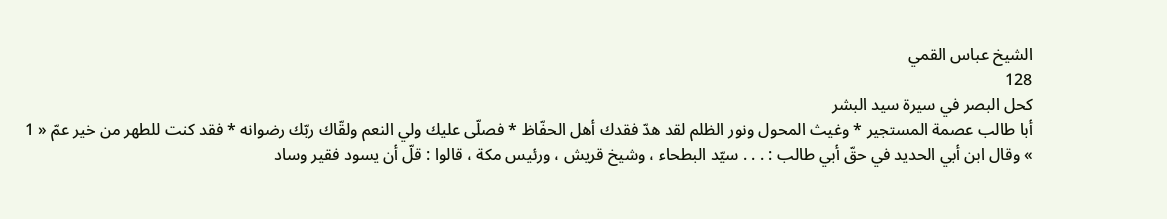الشيخ عباس القمي
128
كحل البصر في سيرة سيد البشر
أبا طالب عصمة المستجير * وغيث المحول ونور الظلم لقد هدّ فقدك أهل الحفّاظ * فصلّى عليك ولي النعم ولقّاك ربّك رضوانه * فقد كنت للطهر من خير عمّ « 1 » وقال ابن أبي الحديد في حقّ أبي طالب : . . . سيّد البطحاء ، وشيخ قريش ، ورئيس مكة ، قالوا : قلّ أن يسود فقير وساد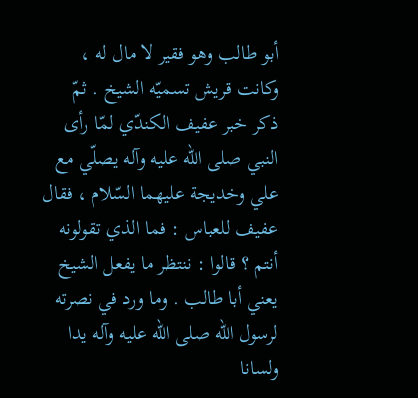أبو طالب وهو فقير لا مال له ، وكانت قريش تسميّه الشيخ . ثمّ ذكر خبر عفيف الكندّي لمّا رأى النبي صلى اللّه عليه وآله يصلّي مع علي وخديجة عليهما السّلام ، فقال عفيف للعباس : فما الذي تقولونه أنتم ؟ قالوا : ننتظر ما يفعل الشيخ يعني أبا طالب . وما ورد في نصرته لرسول اللّه صلى اللّه عليه وآله يدا ولسانا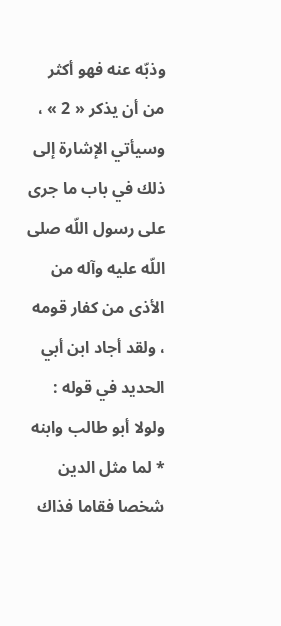وذبّه عنه فهو أكثر من أن يذكر « 2 » ، وسيأتي الإشارة إلى ذلك في باب ما جرى على رسول اللّه صلى اللّه عليه وآله من الأذى من كفار قومه ، ولقد أجاد ابن أبي الحديد في قوله : ولولا أبو طالب وابنه * لما مثل الدين شخصا فقاما فذاك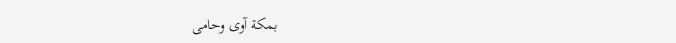بمكة آوى وحامى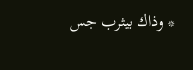* وذاك بيثرب جس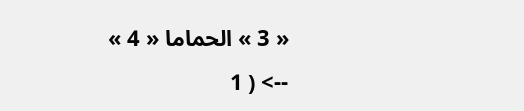« 3 » الحماما « 4 »
--> ( 1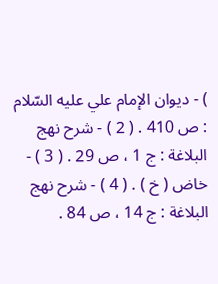) - ديوان الإمام علي عليه السّلام : ص 410 . ( 2 ) - شرح نهج البلاغة : ج 1 ، ص 29 . ( 3 ) - خاض ( خ ) . ( 4 ) - شرح نهج البلاغة : ج 14 ، ص 84 .